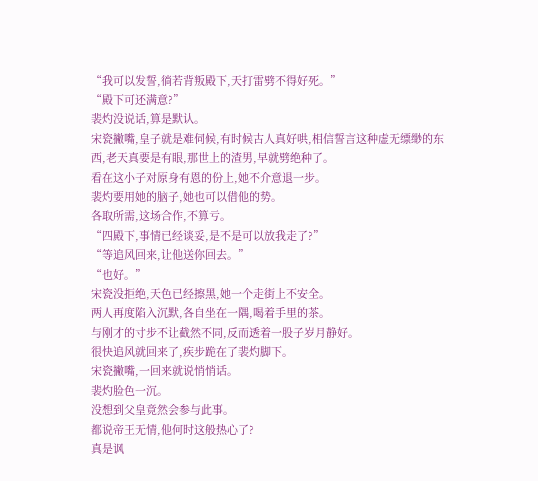“我可以发誓,徜若背叛殿下,天打雷劈不得好死。”
“殿下可还满意?”
裴灼没说话,算是默认。
宋瓷撇嘴,皇子就是难伺候,有时候古人真好哄,相信誓言这种虚无缥缈的东西,老天真要是有眼,那世上的渣男,早就劈绝种了。
看在这小子对原身有恩的份上,她不介意退一步。
裴灼要用她的脑子,她也可以借他的势。
各取所需,这场合作,不算亏。
“四殿下,事情已经谈妥,是不是可以放我走了?”
“等追风回来,让他送你回去。”
“也好。”
宋瓷没拒绝,天色已经擦黑,她一个走街上不安全。
两人再度陷入沉默,各自坐在一隅,喝着手里的茶。
与刚才的寸步不让截然不同,反而透着一股子岁月静好。
很快追风就回来了,疾步跪在了裴灼脚下。
宋瓷撇嘴,一回来就说悄悄话。
裴灼脸色一沉。
没想到父皇竟然会参与此事。
都说帝王无情,他何时这般热心了?
真是讽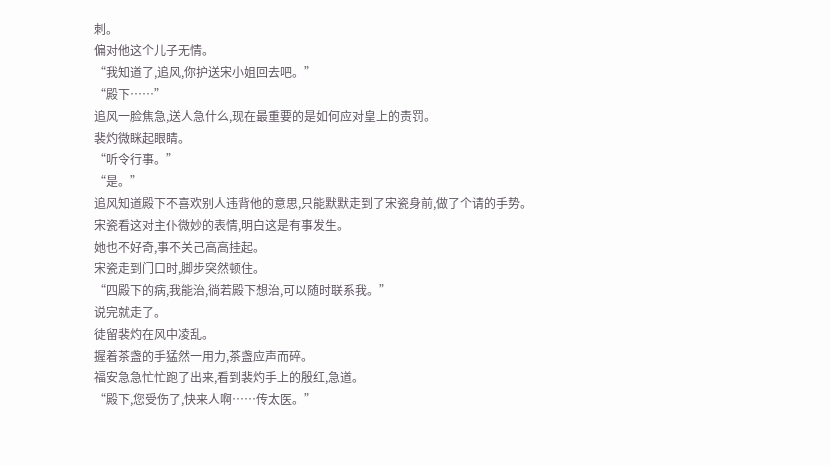刺。
偏对他这个儿子无情。
“我知道了,追风,你护送宋小姐回去吧。”
“殿下……”
追风一脸焦急,送人急什么,现在最重要的是如何应对皇上的责罚。
裴灼微眯起眼睛。
“听令行事。”
“是。”
追风知道殿下不喜欢别人违背他的意思,只能默默走到了宋瓷身前,做了个请的手势。
宋瓷看这对主仆微妙的表情,明白这是有事发生。
她也不好奇,事不关己高高挂起。
宋瓷走到门口时,脚步突然顿住。
“四殿下的病,我能治,徜若殿下想治,可以随时联系我。”
说完就走了。
徒留裴灼在风中凌乱。
握着茶盏的手猛然一用力,茶盏应声而碎。
福安急急忙忙跑了出来,看到裴灼手上的殷红,急道。
“殿下,您受伤了,快来人啊……传太医。”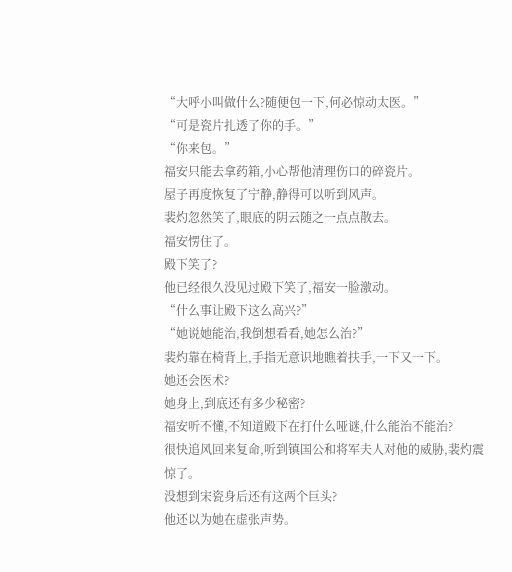“大呼小叫做什么?随便包一下,何必惊动太医。”
“可是瓷片扎透了你的手。”
“你来包。”
福安只能去拿药箱,小心帮他清理伤口的碎瓷片。
屋子再度恢复了宁静,静得可以听到风声。
裴灼忽然笑了,眼底的阴云随之一点点散去。
福安愣住了。
殿下笑了?
他已经很久没见过殿下笑了,福安一脸激动。
“什么事让殿下这么高兴?”
“她说她能治,我倒想看看,她怎么治?”
裴灼靠在椅背上,手指无意识地瞧着扶手,一下又一下。
她还会医术?
她身上,到底还有多少秘密?
福安听不懂,不知道殿下在打什么哑谜,什么能治不能治?
很快追风回来复命,听到镇国公和将军夫人对他的威胁,裴灼震惊了。
没想到宋瓷身后还有这两个巨头?
他还以为她在虚张声势。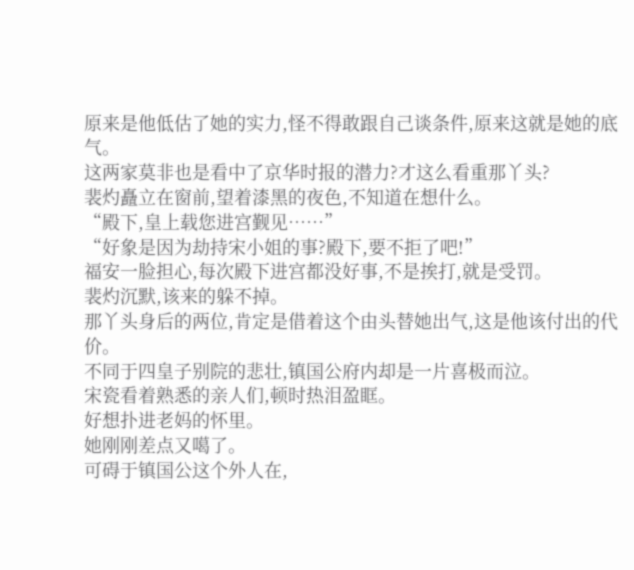原来是他低估了她的实力,怪不得敢跟自己谈条件,原来这就是她的底气。
这两家莫非也是看中了京华时报的潜力?才这么看重那丫头?
裴灼矗立在窗前,望着漆黑的夜色,不知道在想什么。
“殿下,皇上载您进宫觐见……”
“好象是因为劫持宋小姐的事?殿下,要不拒了吧!”
福安一脸担心,每次殿下进宫都没好事,不是挨打,就是受罚。
裴灼沉默,该来的躲不掉。
那丫头身后的两位,肯定是借着这个由头替她出气,这是他该付出的代价。
不同于四皇子别院的悲壮,镇国公府内却是一片喜极而泣。
宋瓷看着熟悉的亲人们,顿时热泪盈眶。
好想扑进老妈的怀里。
她刚刚差点又噶了。
可碍于镇国公这个外人在,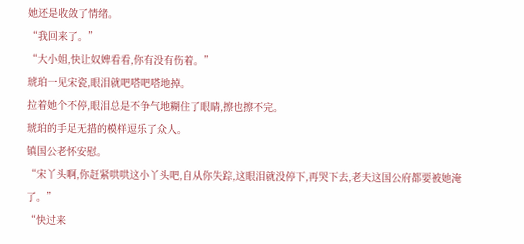她还是收敛了情绪。
“我回来了。”
“大小姐,快让奴婢看看,你有没有伤着。”
琥珀一见宋瓷,眼泪就吧嗒吧嗒地掉。
拉着她个不停,眼泪总是不争气地糊住了眼睛,擦也擦不完。
琥珀的手足无措的模样逗乐了众人。
镇国公老怀安慰。
“宋丫头啊,你赶紧哄哄这小丫头吧,自从你失踪,这眼泪就没停下,再哭下去,老夫这国公府都要被她淹了。”
“快过来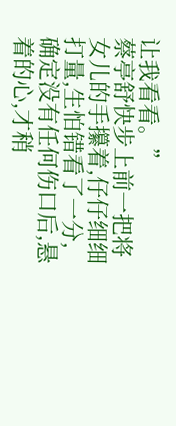让我看看。”
蔡亭舒快步上前一把将女儿的手攥着,仔仔细细打量,生怕错看了一分,确定没有任何伤口后,悬着的心,才稍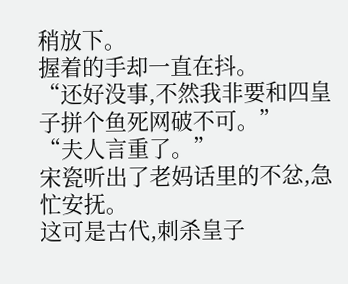稍放下。
握着的手却一直在抖。
“还好没事,不然我非要和四皇子拼个鱼死网破不可。”
“夫人言重了。”
宋瓷听出了老妈话里的不忿,急忙安抚。
这可是古代,刺杀皇子